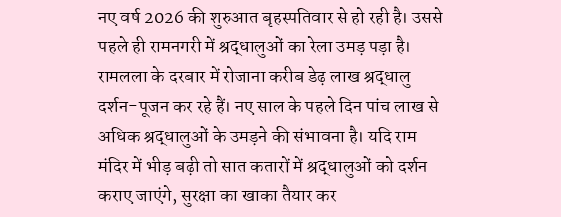नए वर्ष 2026 की शुरुआत बृहस्पतिवार से हो रही है। उससे पहले ही रामनगरी में श्रद्धालुओं का रेला उमड़ पड़ा है। रामलला के दरबार में रोजाना करीब डेढ़ लाख श्रद्धालु दर्शन-पूजन कर रहे हैं। नए साल के पहले दिन पांच लाख से अधिक श्रद्धालुओं के उमड़ने की संभावना है। यदि राम मंदिर में भीड़ बढ़ी तो सात कतारों में श्रद्धालुओं को दर्शन कराए जाएंगे, सुरक्षा का खाका तैयार कर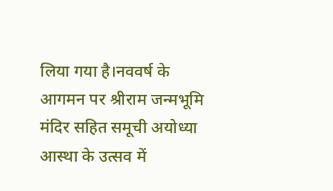लिया गया है।नववर्ष के आगमन पर श्रीराम जन्मभूमि मंदिर सहित समूची अयोध्या आस्था के उत्सव में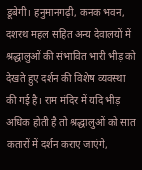डूबेगी। हनुमानगढ़ी, कनक भवन, दशरथ महल सहित अन्य देवालयों में श्रद्धालुओं की संभावित भारी भीड़ को देखते हुए दर्शन की विशेष व्यवस्था की गई है। राम मंदिर में यदि भीड़ अधिक होती है तो श्रद्धालुओं को सात कतारों में दर्शन कराए जाएंगे,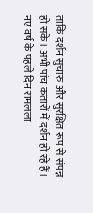ताकि दर्शन सुचारु और सुरक्षित रूप से संपन्न हो सके। अभी पांच कतारों में दर्शन हो रहे हैं। नए वर्ष के पहले दिन रामलला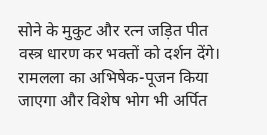सोने के मुकुट और रत्न जड़ित पीत वस्त्र धारण कर भक्तों को दर्शन देंगे। रामलला का अभिषेक-पूजन किया जाएगा और विशेष भोग भी अर्पित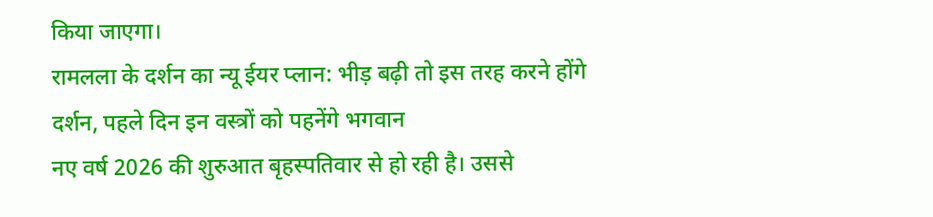किया जाएगा।
रामलला के दर्शन का न्यू ईयर प्लान: भीड़ बढ़ी तो इस तरह करने होंगे दर्शन, पहले दिन इन वस्त्रों को पहनेंगे भगवान
नए वर्ष 2026 की शुरुआत बृहस्पतिवार से हो रही है। उससे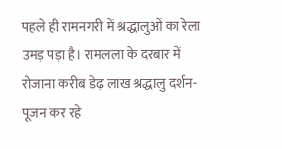पहले ही रामनगरी में श्रद्धालुओं का रेला उमड़ पड़ा है। रामलला के दरबार में रोजाना करीब डेढ़ लाख श्रद्धालु दर्शन-पूजन कर रहे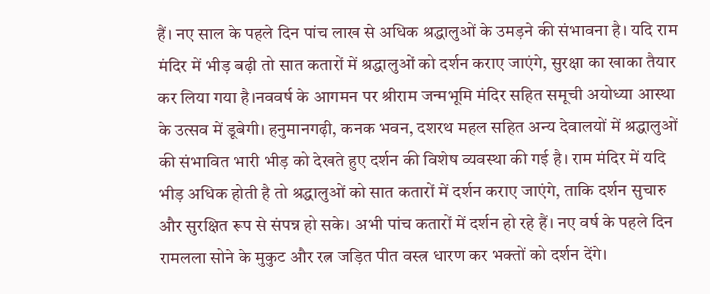हैं। नए साल के पहले दिन पांच लाख से अधिक श्रद्धालुओं के उमड़ने की संभावना है। यदि राम मंदिर में भीड़ बढ़ी तो सात कतारों में श्रद्धालुओं को दर्शन कराए जाएंगे, सुरक्षा का खाका तैयार कर लिया गया है।नववर्ष के आगमन पर श्रीराम जन्मभूमि मंदिर सहित समूची अयोध्या आस्था के उत्सव में डूबेगी। हनुमानगढ़ी, कनक भवन, दशरथ महल सहित अन्य देवालयों में श्रद्धालुओं की संभावित भारी भीड़ को देखते हुए दर्शन की विशेष व्यवस्था की गई है। राम मंदिर में यदि भीड़ अधिक होती है तो श्रद्धालुओं को सात कतारों में दर्शन कराए जाएंगे, ताकि दर्शन सुचारु और सुरक्षित रूप से संपन्न हो सके। अभी पांच कतारों में दर्शन हो रहे हैं। नए वर्ष के पहले दिन रामलला सोने के मुकुट और रत्न जड़ित पीत वस्त्र धारण कर भक्तों को दर्शन देंगे।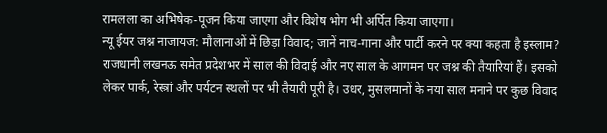रामलला का अभिषेक-पूजन किया जाएगा और विशेष भोग भी अर्पित किया जाएगा।
न्यू ईयर जश्न नाजायज: मौलानाओं में छिड़ा विवाद; जानें नाच-गाना और पार्टी करने पर क्या कहता है इस्लाम?
राजधानी लखनऊ समेत प्रदेशभर में साल की विदाई और नए साल के आगमन पर जश्न की तैयारियां हैं। इसको लेकर पार्क, रेस्त्रां और पर्यटन स्थलों पर भी तैयारी पूरी है। उधर, मुसलमानों के नया साल मनाने पर कुछ विवाद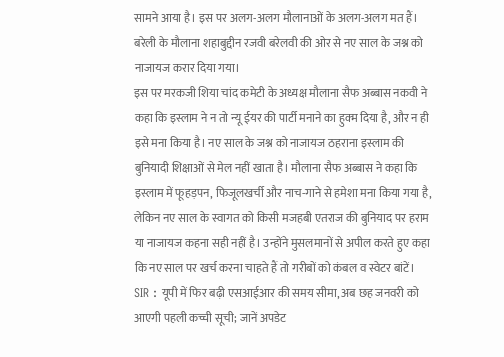सामने आया है। इस पर अलग-अलग मौलानाओं के अलग-अलग मत हैं। बरेली के मौलाना शहाबुद्दीन रजवी बरेलवी की ओर से नए साल के जश्न को नाजायज करार दिया गया।
इस पर मरकजी शिया चांद कमेटी के अध्यक्ष मौलाना सैफ अब्बास नकवी ने कहा कि इस्लाम ने न तो न्यू ईयर की पार्टी मनाने का हुक्म दिया है, और न ही इसे मना किया है। नए साल के जश्न को नाजायज ठहराना इस्लाम की बुनियादी शिक्षाओं से मेल नहीं खाता है। मौलाना सैफ अब्बास ने कहा कि इस्लाम में फूहड़पन, फिजूलखर्ची और नाच-गाने से हमेशा मना किया गया है, लेकिन नए साल के स्वागत को किसी मजहबी एतराज की बुनियाद पर हराम या नाजायज कहना सही नहीं है। उन्होंने मुसलमानों से अपील करते हुए कहा कि नए साल पर खर्च करना चाहते हैं तो गरीबों को कंबल व स्वेटर बांटें।
SIR : यूपी में फिर बढ़ी एसआईआर की समय सीमा, अब छह जनवरी को आएगी पहली कच्ची सूची; जानें अपडेट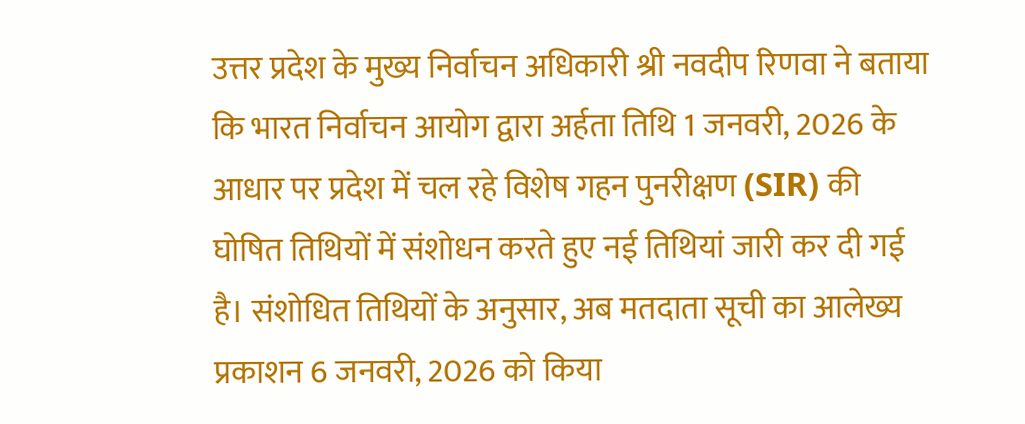उत्तर प्रदेश के मुख्य निर्वाचन अधिकारी श्री नवदीप रिणवा ने बताया कि भारत निर्वाचन आयोग द्वारा अर्हता तिथि 1 जनवरी, 2026 के आधार पर प्रदेश में चल रहे विशेष गहन पुनरीक्षण (SIR) की घोषित तिथियों में संशोधन करते हुए नई तिथियां जारी कर दी गई है। संशोधित तिथियों के अनुसार, अब मतदाता सूची का आलेख्य प्रकाशन 6 जनवरी, 2026 को किया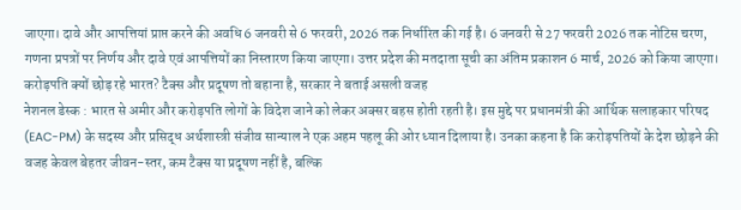जाएगा। दावे और आपत्तियां प्राप्त करने की अवधि 6 जनवरी से 6 फरवरी, 2026 तक निर्धारित की गई है। 6 जनवरी से 27 फरवरी 2026 तक नोटिस चरण, गणना प्रपत्रों पर निर्णय और दावे एवं आपत्तियों का निस्तारण किया जाएगा। उत्तर प्रदेश की मतदाता सूची का अंतिम प्रकाशन 6 मार्च, 2026 को किया जाएगा।
करोड़पति क्यों छोड़ रहे भारत? टैक्स और प्रदूषण तो बहाना है, सरकार ने बताई असली वजह
नेशनल डेस्क : भारत से अमीर और करोड़पति लोगों के विदेश जाने को लेकर अक्सर बहस होती रहती है। इस मुद्दे पर प्रधानमंत्री की आर्थिक सलाहकार परिषद (EAC-PM) के सदस्य और प्रसिद्ध अर्थशास्त्री संजीव सान्याल ने एक अहम पहलू की ओर ध्यान दिलाया है। उनका कहना है कि करोड़पतियों के देश छोड़ने की वजह केवल बेहतर जीवन-स्तर, कम टैक्स या प्रदूषण नहीं है, बल्कि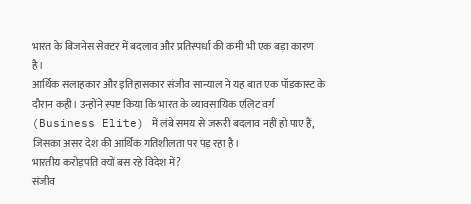भारत के बिजनेस सेक्टर में बदलाव और प्रतिस्पर्धा की कमी भी एक बड़ा कारण है।
आर्थिक सलाहकार और इतिहासकार संजीव सान्याल ने यह बात एक पॉडकास्ट के दौरान कही। उन्होंने स्पष्ट किया कि भारत के व्यावसायिक एलिट वर्ग (Business Elite) में लंबे समय से जरूरी बदलाव नहीं हो पाए हैं, जिसका असर देश की आर्थिक गतिशीलता पर पड़ रहा है।
भारतीय करोड़पति क्यों बस रहे विदेश में?
संजीव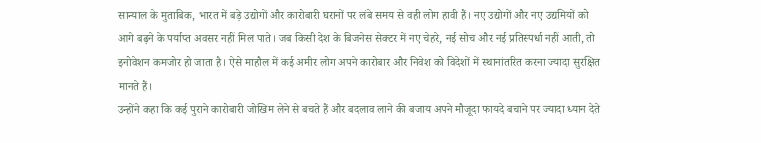सान्याल के मुताबिक, भारत में बड़े उद्योगों और कारोबारी घरानों पर लंबे समय से वही लोग हावी हैं। नए उद्योगों और नए उद्यमियों को आगे बढ़ने के पर्याप्त अवसर नहीं मिल पाते। जब किसी देश के बिजनेस सेक्टर में नए चेहरे, नई सोच और नई प्रतिस्पर्धा नहीं आती, तो इनोवेशन कमजोर हो जाता है। ऐसे माहौल में कई अमीर लोग अपने कारोबार और निवेश को विदेशों में स्थानांतरित करना ज्यादा सुरक्षित मानते हैं।
उन्होंने कहा कि कई पुराने कारोबारी जोखिम लेने से बचते हैं और बदलाव लाने की बजाय अपने मौजूदा फायदे बचाने पर ज्यादा ध्यान देते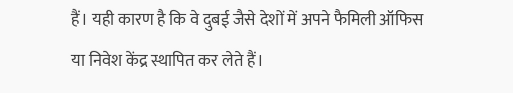हैं। यही कारण है कि वे दुबई जैसे देशों में अपने फैमिली ऑफिस या निवेश केंद्र स्थापित कर लेते हैं।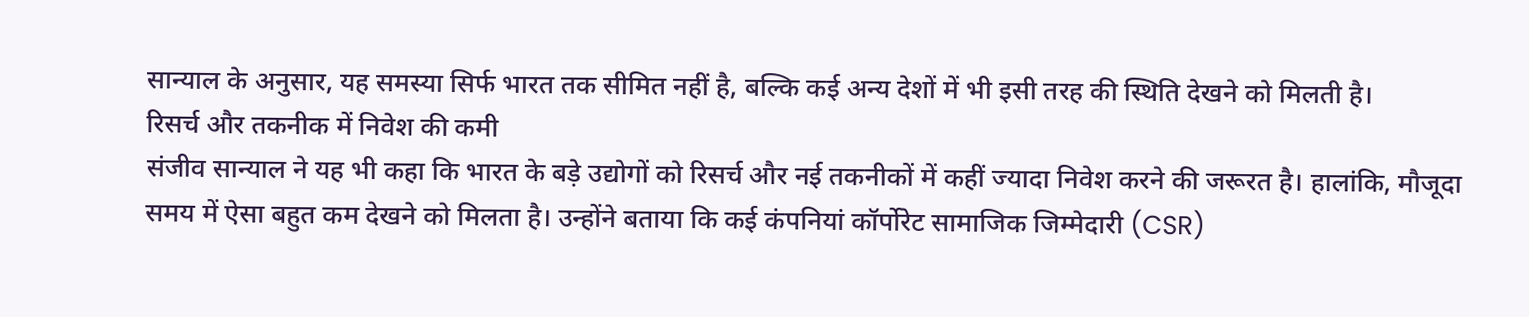सान्याल के अनुसार, यह समस्या सिर्फ भारत तक सीमित नहीं है, बल्कि कई अन्य देशों में भी इसी तरह की स्थिति देखने को मिलती है।
रिसर्च और तकनीक में निवेश की कमी
संजीव सान्याल ने यह भी कहा कि भारत के बड़े उद्योगों को रिसर्च और नई तकनीकों में कहीं ज्यादा निवेश करने की जरूरत है। हालांकि, मौजूदा समय में ऐसा बहुत कम देखने को मिलता है। उन्होंने बताया कि कई कंपनियां कॉर्पोरेट सामाजिक जिम्मेदारी (CSR)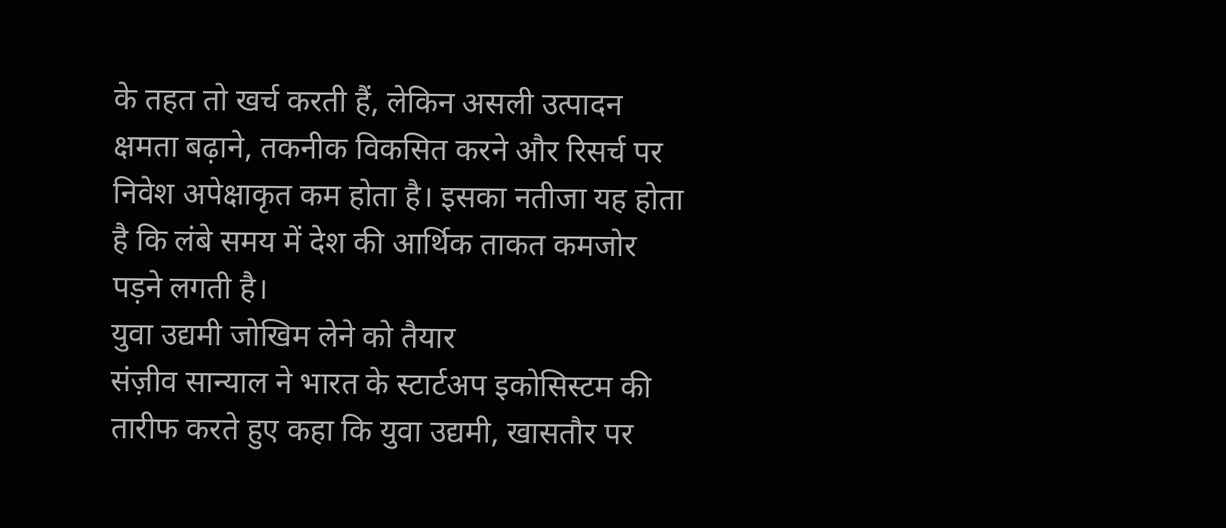के तहत तो खर्च करती हैं, लेकिन असली उत्पादन क्षमता बढ़ाने, तकनीक विकसित करने और रिसर्च पर निवेश अपेक्षाकृत कम होता है। इसका नतीजा यह होता है कि लंबे समय में देश की आर्थिक ताकत कमजोर पड़ने लगती है।
युवा उद्यमी जोखिम लेने को तैयार
संज़ीव सान्याल ने भारत के स्टार्टअप इकोसिस्टम की तारीफ करते हुए कहा कि युवा उद्यमी, खासतौर पर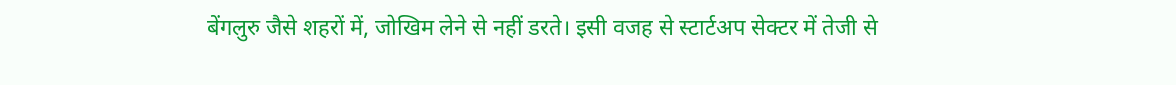बेंगलुरु जैसे शहरों में, जोखिम लेने से नहीं डरते। इसी वजह से स्टार्टअप सेक्टर में तेजी से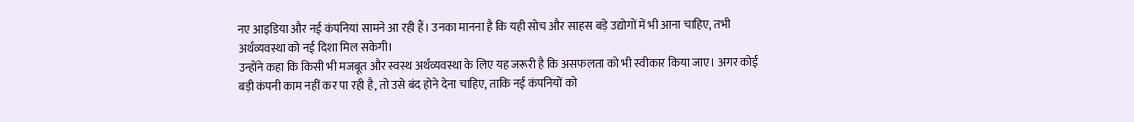नए आइडिया और नई कंपनियां सामने आ रही हैं। उनका मानना है कि यही सोच और साहस बड़े उद्योगों में भी आना चाहिए, तभी अर्थव्यवस्था को नई दिशा मिल सकेगी।
उन्होंने कहा कि किसी भी मजबूत और स्वस्थ अर्थव्यवस्था के लिए यह जरूरी है कि असफलता को भी स्वीकार किया जाए। अगर कोई बड़ी कंपनी काम नहीं कर पा रही है, तो उसे बंद होने देना चाहिए, ताकि नई कंपनियों को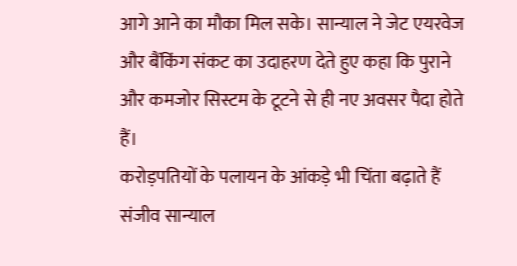आगे आने का मौका मिल सके। सान्याल ने जेट एयरवेज और बैंकिंग संकट का उदाहरण देते हुए कहा कि पुराने और कमजोर सिस्टम के टूटने से ही नए अवसर पैदा होते हैं।
करोड़पतियों के पलायन के आंकड़े भी चिंता बढ़ाते हैं
संजीव सान्याल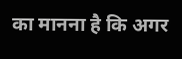का मानना है कि अगर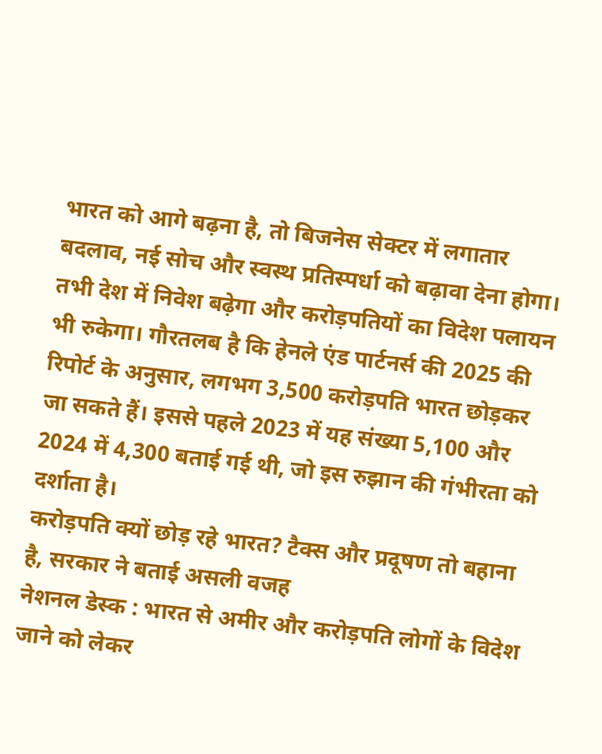भारत को आगे बढ़ना है, तो बिजनेस सेक्टर में लगातार बदलाव, नई सोच और स्वस्थ प्रतिस्पर्धा को बढ़ावा देना होगा। तभी देश में निवेश बढ़ेगा और करोड़पतियों का विदेश पलायन भी रुकेगा। गौरतलब है कि हेनले एंड पार्टनर्स की 2025 की रिपोर्ट के अनुसार, लगभग 3,500 करोड़पति भारत छोड़कर जा सकते हैं। इससे पहले 2023 में यह संख्या 5,100 और 2024 में 4,300 बताई गई थी, जो इस रुझान की गंभीरता को दर्शाता है।
करोड़पति क्यों छोड़ रहे भारत? टैक्स और प्रदूषण तो बहाना है, सरकार ने बताई असली वजह
नेशनल डेस्क : भारत से अमीर और करोड़पति लोगों के विदेश जाने को लेकर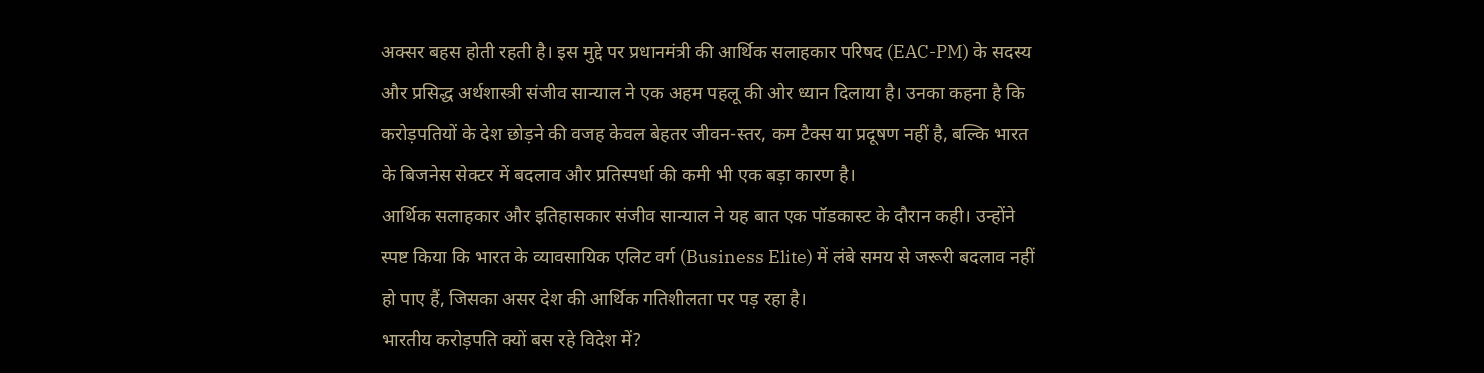अक्सर बहस होती रहती है। इस मुद्दे पर प्रधानमंत्री की आर्थिक सलाहकार परिषद (EAC-PM) के सदस्य और प्रसिद्ध अर्थशास्त्री संजीव सान्याल ने एक अहम पहलू की ओर ध्यान दिलाया है। उनका कहना है कि करोड़पतियों के देश छोड़ने की वजह केवल बेहतर जीवन-स्तर, कम टैक्स या प्रदूषण नहीं है, बल्कि भारत के बिजनेस सेक्टर में बदलाव और प्रतिस्पर्धा की कमी भी एक बड़ा कारण है।
आर्थिक सलाहकार और इतिहासकार संजीव सान्याल ने यह बात एक पॉडकास्ट के दौरान कही। उन्होंने स्पष्ट किया कि भारत के व्यावसायिक एलिट वर्ग (Business Elite) में लंबे समय से जरूरी बदलाव नहीं हो पाए हैं, जिसका असर देश की आर्थिक गतिशीलता पर पड़ रहा है।
भारतीय करोड़पति क्यों बस रहे विदेश में?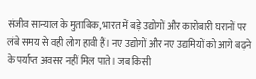संजीव सान्याल के मुताबिक, भारत में बड़े उद्योगों और कारोबारी घरानों पर लंबे समय से वही लोग हावी हैं। नए उद्योगों और नए उद्यमियों को आगे बढ़ने के पर्याप्त अवसर नहीं मिल पाते। जब किसी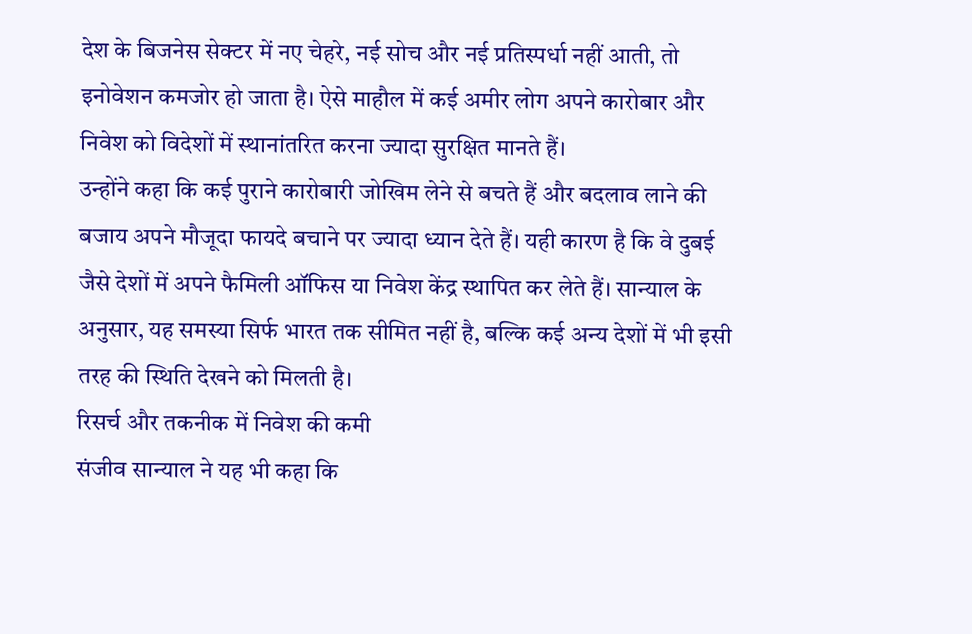देश के बिजनेस सेक्टर में नए चेहरे, नई सोच और नई प्रतिस्पर्धा नहीं आती, तो इनोवेशन कमजोर हो जाता है। ऐसे माहौल में कई अमीर लोग अपने कारोबार और निवेश को विदेशों में स्थानांतरित करना ज्यादा सुरक्षित मानते हैं।
उन्होंने कहा कि कई पुराने कारोबारी जोखिम लेने से बचते हैं और बदलाव लाने की बजाय अपने मौजूदा फायदे बचाने पर ज्यादा ध्यान देते हैं। यही कारण है कि वे दुबई जैसे देशों में अपने फैमिली ऑफिस या निवेश केंद्र स्थापित कर लेते हैं। सान्याल के अनुसार, यह समस्या सिर्फ भारत तक सीमित नहीं है, बल्कि कई अन्य देशों में भी इसी तरह की स्थिति देखने को मिलती है।
रिसर्च और तकनीक में निवेश की कमी
संजीव सान्याल ने यह भी कहा कि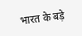भारत के बड़े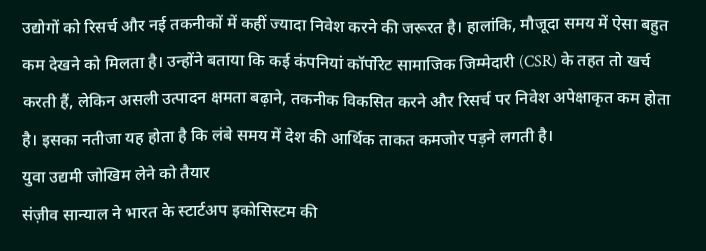उद्योगों को रिसर्च और नई तकनीकों में कहीं ज्यादा निवेश करने की जरूरत है। हालांकि, मौजूदा समय में ऐसा बहुत कम देखने को मिलता है। उन्होंने बताया कि कई कंपनियां कॉर्पोरेट सामाजिक जिम्मेदारी (CSR) के तहत तो खर्च करती हैं, लेकिन असली उत्पादन क्षमता बढ़ाने, तकनीक विकसित करने और रिसर्च पर निवेश अपेक्षाकृत कम होता है। इसका नतीजा यह होता है कि लंबे समय में देश की आर्थिक ताकत कमजोर पड़ने लगती है।
युवा उद्यमी जोखिम लेने को तैयार
संज़ीव सान्याल ने भारत के स्टार्टअप इकोसिस्टम की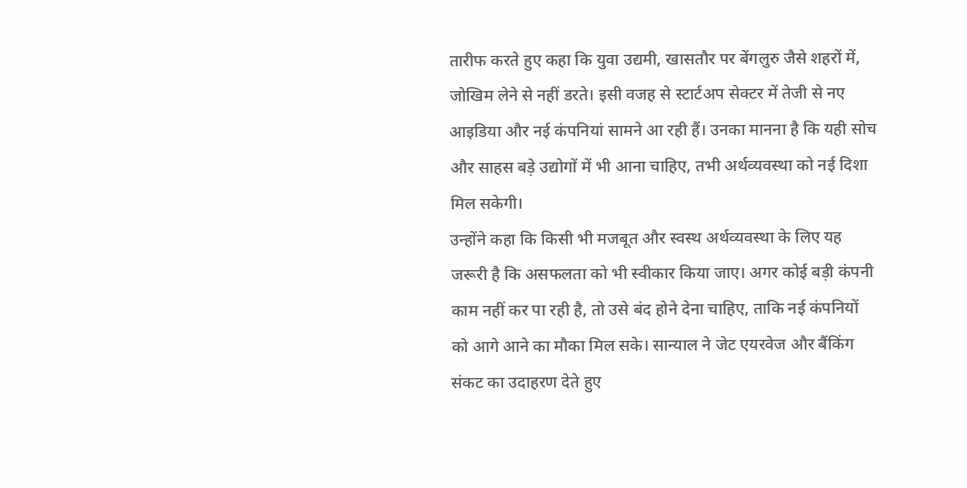तारीफ करते हुए कहा कि युवा उद्यमी, खासतौर पर बेंगलुरु जैसे शहरों में, जोखिम लेने से नहीं डरते। इसी वजह से स्टार्टअप सेक्टर में तेजी से नए आइडिया और नई कंपनियां सामने आ रही हैं। उनका मानना है कि यही सोच और साहस बड़े उद्योगों में भी आना चाहिए, तभी अर्थव्यवस्था को नई दिशा मिल सकेगी।
उन्होंने कहा कि किसी भी मजबूत और स्वस्थ अर्थव्यवस्था के लिए यह जरूरी है कि असफलता को भी स्वीकार किया जाए। अगर कोई बड़ी कंपनी काम नहीं कर पा रही है, तो उसे बंद होने देना चाहिए, ताकि नई कंपनियों को आगे आने का मौका मिल सके। सान्याल ने जेट एयरवेज और बैंकिंग संकट का उदाहरण देते हुए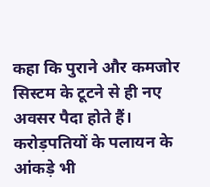कहा कि पुराने और कमजोर सिस्टम के टूटने से ही नए अवसर पैदा होते हैं।
करोड़पतियों के पलायन के आंकड़े भी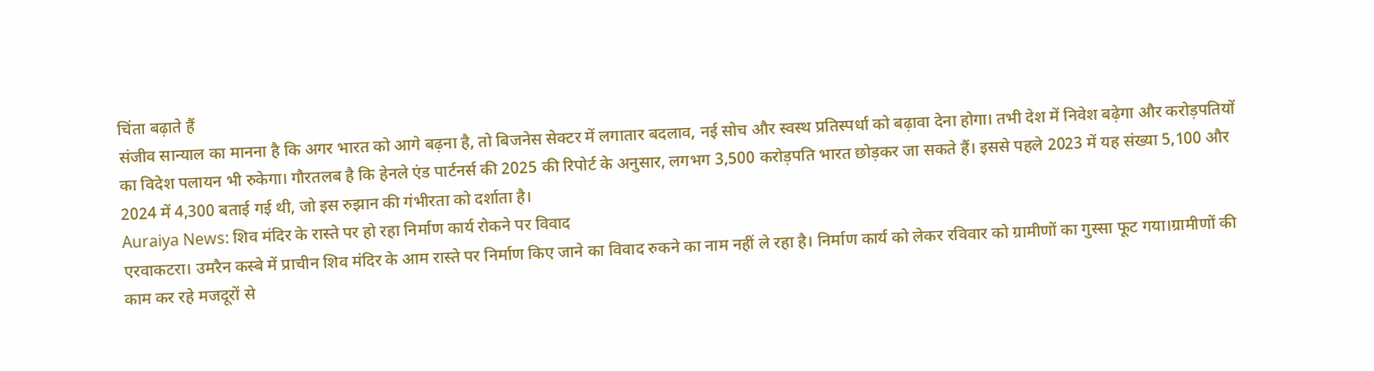चिंता बढ़ाते हैं
संजीव सान्याल का मानना है कि अगर भारत को आगे बढ़ना है, तो बिजनेस सेक्टर में लगातार बदलाव, नई सोच और स्वस्थ प्रतिस्पर्धा को बढ़ावा देना होगा। तभी देश में निवेश बढ़ेगा और करोड़पतियों का विदेश पलायन भी रुकेगा। गौरतलब है कि हेनले एंड पार्टनर्स की 2025 की रिपोर्ट के अनुसार, लगभग 3,500 करोड़पति भारत छोड़कर जा सकते हैं। इससे पहले 2023 में यह संख्या 5,100 और 2024 में 4,300 बताई गई थी, जो इस रुझान की गंभीरता को दर्शाता है।
Auraiya News: शिव मंदिर के रास्ते पर हो रहा निर्माण कार्य रोकने पर विवाद
एरवाकटरा। उमरैन कस्बे में प्राचीन शिव मंदिर के आम रास्ते पर निर्माण किए जाने का विवाद रुकने का नाम नहीं ले रहा है। निर्माण कार्य को लेकर रविवार को ग्रामीणों का गुस्सा फूट गया।ग्रामीणों की काम कर रहे मजदूरों से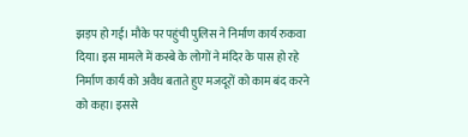झड़प हो गई। मौके पर पहुंची पुलिस ने निर्माण कार्य रुकवा दिया। इस मामले में कस्बे के लोगों ने मंदिर के पास हो रहे निर्माण कार्य को अवैध बताते हुए मजदूरों को काम बंद करने को कहा। इससे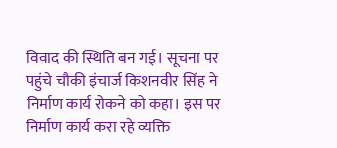विवाद की स्थिति बन गई। सूचना पर पहुंचे चौकी इंचार्ज किशनवीर सिंह ने निर्माण कार्य रोकने को कहा। इस पर निर्माण कार्य करा रहे व्यक्ति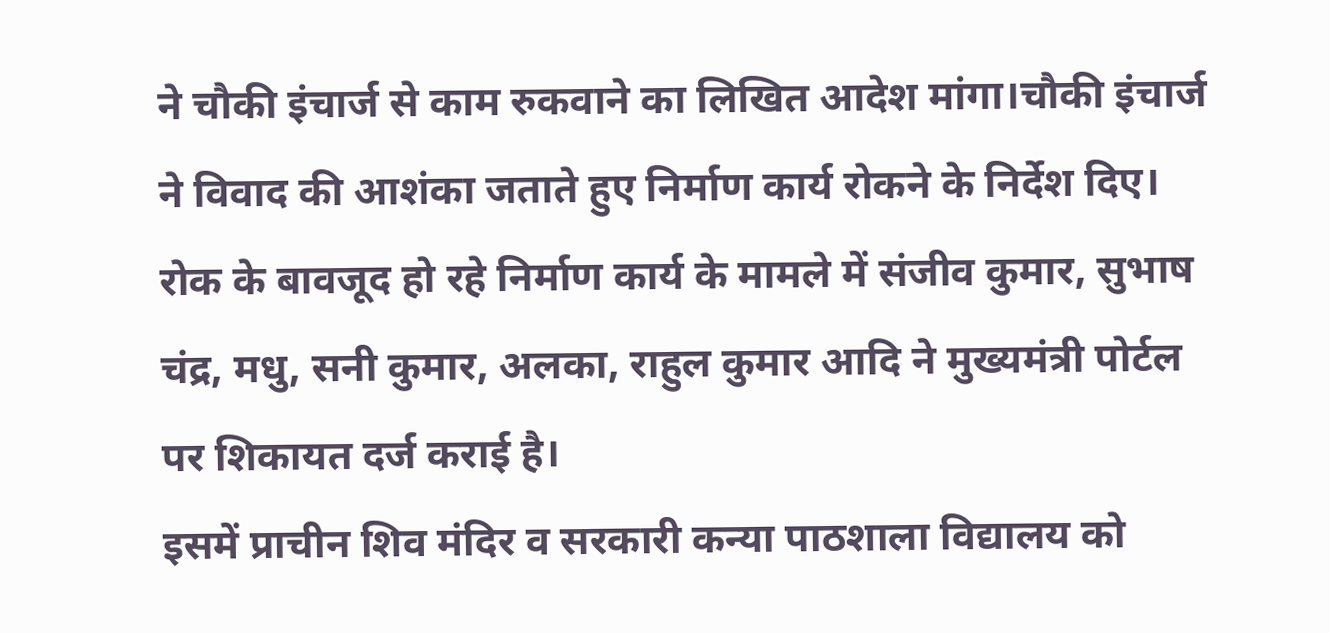ने चौकी इंचार्ज से काम रुकवाने का लिखित आदेश मांगा।चौकी इंचार्ज ने विवाद की आशंका जताते हुए निर्माण कार्य रोकने के निर्देश दिए। रोक के बावजूद हो रहे निर्माण कार्य के मामले में संजीव कुमार, सुभाष चंद्र, मधु, सनी कुमार, अलका, राहुल कुमार आदि ने मुख्यमंत्री पोर्टल पर शिकायत दर्ज कराई है।
इसमें प्राचीन शिव मंदिर व सरकारी कन्या पाठशाला विद्यालय को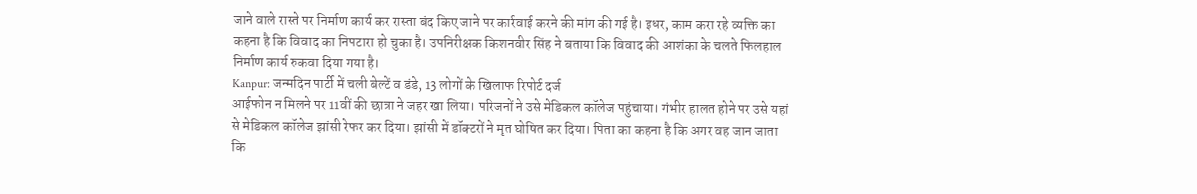जाने वाले रास्ते पर निर्माण कार्य कर रास्ता बंद किए जाने पर कार्रवाई करने की मांग की गई है। इधर, काम करा रहे व्यक्ति का कहना है कि विवाद का निपटारा हो चुका है। उपनिरीक्षक किशनवीर सिंह ने बताया कि विवाद की आशंका के चलते फिलहाल निर्माण कार्य रुकवा दिया गया है।
Kanpur: जन्मदिन पार्टी में चली बेल्टें व डंडे, 13 लोगों के खिलाफ रिपोर्ट दर्ज
आईफोन न मिलने पर 11वीं की छात्रा ने जहर खा लिया। परिजनों ने उसे मेडिकल कॉलेज पहुंचाया। गंभीर हालत होने पर उसे यहां से मेडिकल कॉलेज झांसी रेफर कर दिया। झांसी में डॉक्टरों ने मृत घोषित कर दिया। पिता का कहना है कि अगर वह जान जाता कि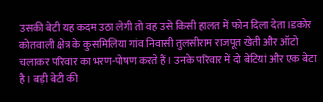उसकी बेटी यह कदम उठा लेगी तो वह उसे किसी हालत में फोन दिला देता।डकोर कोतवाली क्षेत्र के कुसमिलिया गांव निवासी तुलसीराम राजपूत खेती और ऑटो चलाकर परिवार का भरण-पोषण करते हैं। उनके परिवार में दो बेटियां और एक बेटा है। बड़ी बेटी की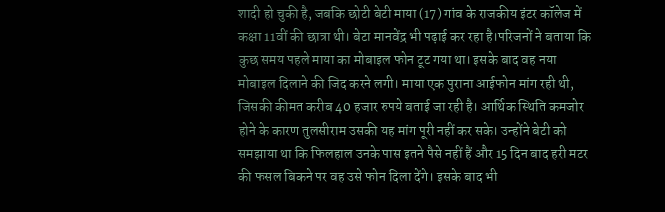शादी हो चुकी है, जबकि छोटी बेटी माया (17) गांव के राजकीय इंटर कॉलेज में कक्षा 11वीं की छात्रा थी। बेटा मानवेंद्र भी पढ़ाई कर रहा है।परिजनों ने बताया कि कुछ समय पहले माया का मोबाइल फोन टूट गया था। इसके बाद वह नया मोबाइल दिलाने की जिद करने लगी। माया एक पुराना आईफोन मांग रही थी, जिसकी कीमत करीब 40 हजार रुपये बताई जा रही है। आर्थिक स्थिति कमजोर होने के कारण तुलसीराम उसकी यह मांग पूरी नहीं कर सके। उन्होंने बेटी को समझाया था कि फिलहाल उनके पास इतने पैसे नहीं हैं और 15 दिन बाद हरी मटर की फसल बिकने पर वह उसे फोन दिला देंगे। इसके बाद भी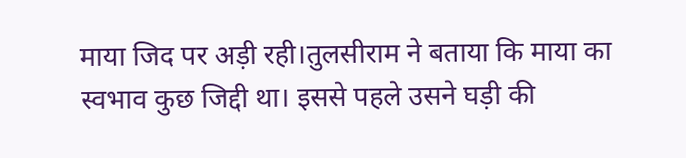माया जिद पर अड़ी रही।तुलसीराम ने बताया कि माया का स्वभाव कुछ जिद्दी था। इससे पहले उसने घड़ी की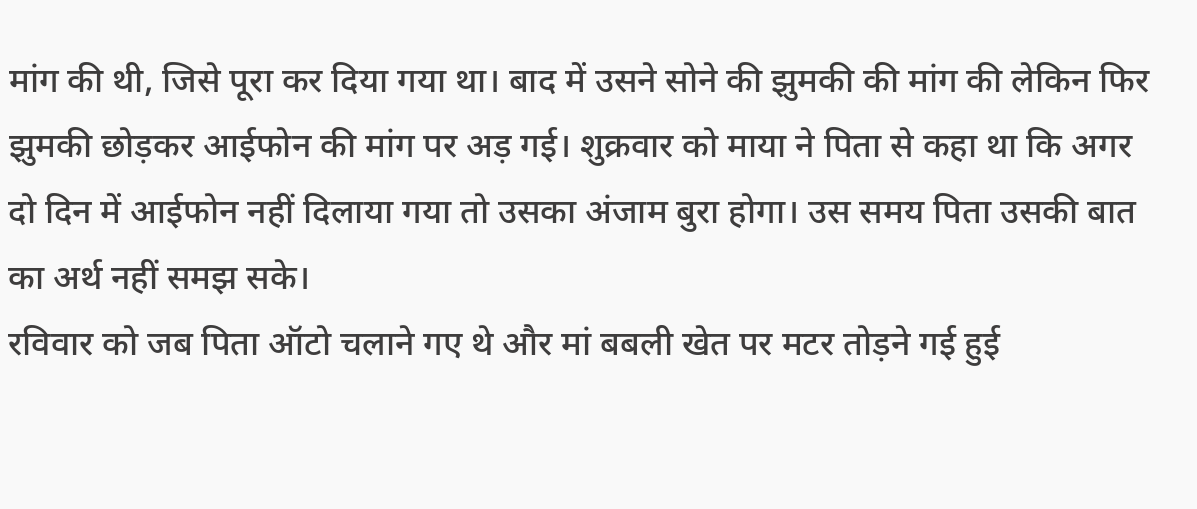मांग की थी, जिसे पूरा कर दिया गया था। बाद में उसने सोने की झुमकी की मांग की लेकिन फिर झुमकी छोड़कर आईफोन की मांग पर अड़ गई। शुक्रवार को माया ने पिता से कहा था कि अगर दो दिन में आईफोन नहीं दिलाया गया तो उसका अंजाम बुरा होगा। उस समय पिता उसकी बात का अर्थ नहीं समझ सके।
रविवार को जब पिता ऑटो चलाने गए थे और मां बबली खेत पर मटर तोड़ने गई हुई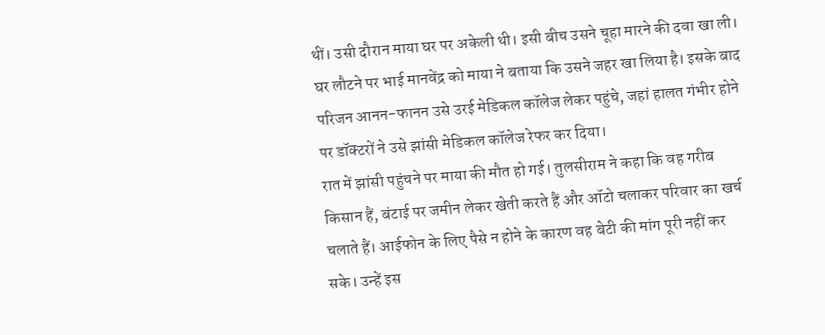थीं। उसी दौरान माया घर पर अकेली थी। इसी बीच उसने चूहा मारने की दवा खा ली। घर लौटने पर भाई मानवेंद्र को माया ने बताया कि उसने जहर खा लिया है। इसके बाद परिजन आनन-फानन उसे उरई मेडिकल कॉलेज लेकर पहुंचे, जहां हालत गंभीर होने पर डॉक्टरों ने उसे झांसी मेडिकल कॉलेज रेफर कर दिया।
रात में झांसी पहुंचने पर माया की मौत हो गई। तुलसीराम ने कहा कि वह गरीब किसान हैं, बंटाई पर जमीन लेकर खेती करते हैं और ऑटो चलाकर परिवार का खर्च चलाते हैं। आईफोन के लिए पैसे न होने के कारण वह बेटी की मांग पूरी नहीं कर सके। उन्हें इस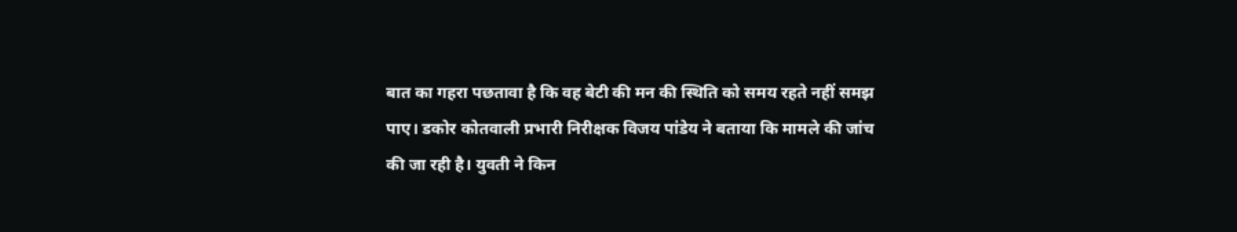बात का गहरा पछतावा है कि वह बेटी की मन की स्थिति को समय रहते नहीं समझ पाए। डकोर कोतवाली प्रभारी निरीक्षक विजय पांडेय ने बताया कि मामले की जांच की जा रही है। युवती ने किन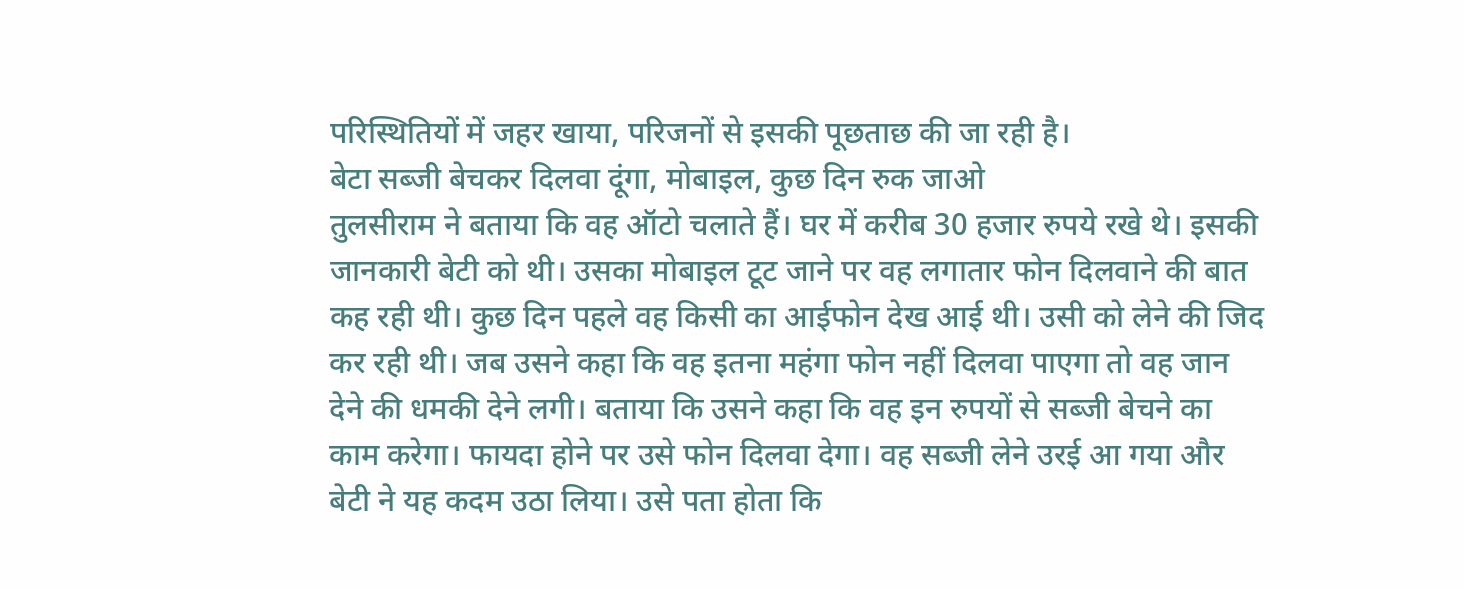परिस्थितियों में जहर खाया, परिजनों से इसकी पूछताछ की जा रही है।
बेटा सब्जी बेचकर दिलवा दूंगा, मोबाइल, कुछ दिन रुक जाओ
तुलसीराम ने बताया कि वह ऑटो चलाते हैं। घर में करीब 30 हजार रुपये रखे थे। इसकी जानकारी बेटी को थी। उसका मोबाइल टूट जाने पर वह लगातार फोन दिलवाने की बात कह रही थी। कुछ दिन पहले वह किसी का आईफोन देख आई थी। उसी को लेने की जिद कर रही थी। जब उसने कहा कि वह इतना महंगा फोन नहीं दिलवा पाएगा तो वह जान देने की धमकी देने लगी। बताया कि उसने कहा कि वह इन रुपयों से सब्जी बेचने का काम करेगा। फायदा होने पर उसे फोन दिलवा देगा। वह सब्जी लेने उरई आ गया और बेटी ने यह कदम उठा लिया। उसे पता होता कि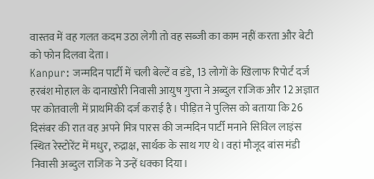वास्तव में वह गलत कदम उठा लेगी तो वह सब्जी का काम नहीं करता और बेटी को फोन दिलवा देता।
Kanpur: जन्मदिन पार्टी में चली बेल्टें व डंडे, 13 लोगों के खिलाफ रिपोर्ट दर्ज
हरबंश मोहाल के दानाखोरी निवासी आयुष गुप्ता ने अब्दुल राजिक और 12 अज्ञात पर कोतवाली में प्राथमिकी दर्ज कराई है। पीड़ित ने पुलिस को बताया कि 26 दिसंबर की रात वह अपने मित्र पारस की जन्मदिन पार्टी मनाने सिविल लाइंस स्थित रेस्टोरेंट में मधुर, रुद्राक्ष, सार्थक के साथ गए थे। वहां मौजूद बांस मंडी निवासी अब्दुल राजिक ने उन्हें धक्का दिया।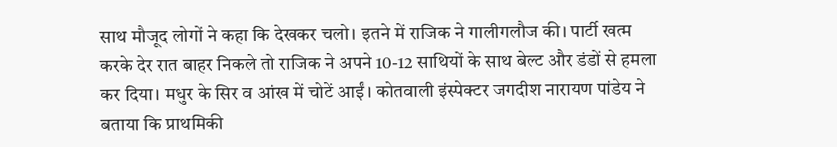साथ मौजूद लोगों ने कहा कि देखकर चलो। इतने में राजिक ने गालीगलौज की। पार्टी खत्म करके देर रात बाहर निकले तो राजिक ने अपने 10-12 साथियों के साथ बेल्ट और डंडों से हमला कर दिया। मधुर के सिर व आंख में चोटें आईं। कोतवाली इंस्पेक्टर जगदीश नारायण पांडेय ने बताया कि प्राथमिकी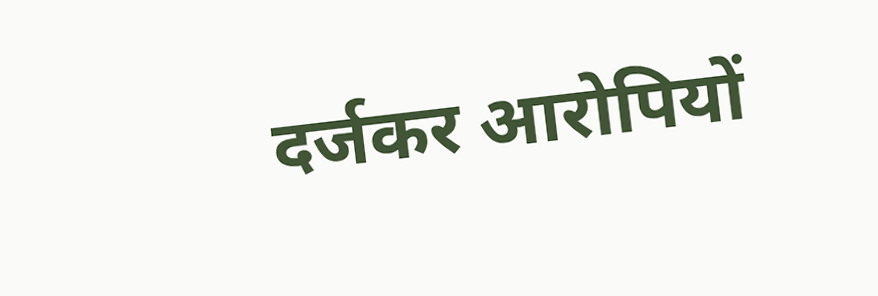दर्जकर आरोपियों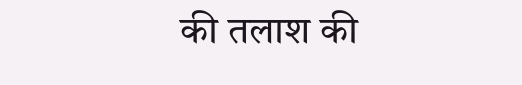की तलाश की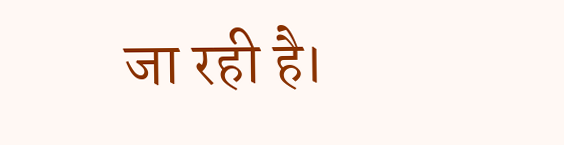जा रही है।